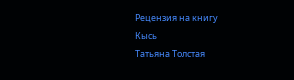Рецензия на книгу
Кысь
Татьяна Толстая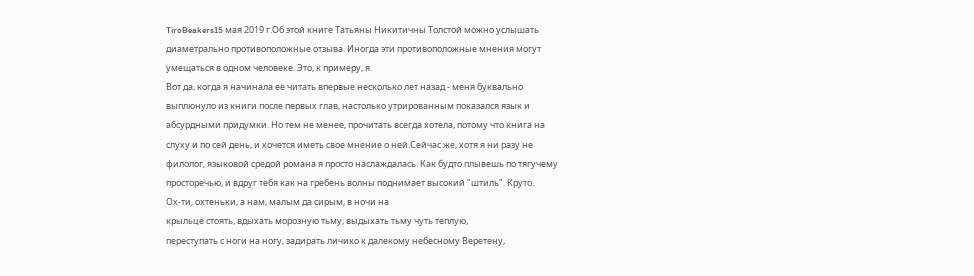TiroBeakers15 мая 2019 г.Об этой книге Татьяны Никитичны Толстой можно услышать диаметрально противоположные отзыва. Иногда эти противоположные мнения могут умещаться в одном человеке. Это, к примеру, я.
Вот да, когда я начинала ее читать впервые несколько лет назад - меня буквально выплюнуло из книги после первых глав, настолько утрированным показался язык и абсурдными придумки. Но тем не менее, прочитать всегда хотела, потому что книга на слуху и по сей день, и хочется иметь свое мнение о ней.Сейчас же, хотя я ни разу не филолог, языковой средой романа я просто наслаждалась. Как будто плывешь по тягучему просторечью, и вдруг тебя как на гребень волны поднимает высокий "штиль". Круто.
Ох-ти, охтеньки, а нам, малым да сирым, в ночи на
крыльце стоять, вдыхать морозную тьму, выдыхать тьму чуть теплую,
переступать с ноги на ногу, задирать личико к далекому небесному Веретену,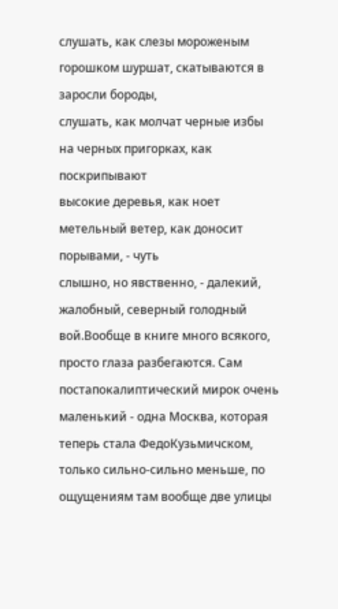слушать, как слезы мороженым горошком шуршат, скатываются в заросли бороды,
слушать, как молчат черные избы на черных пригорках, как поскрипывают
высокие деревья, как ноет метельный ветер, как доносит порывами, - чуть
слышно, но явственно, - далекий, жалобный, северный голодный вой.Вообще в книге много всякого, просто глаза разбегаются. Сам постапокалиптический мирок очень маленький - одна Москва, которая теперь стала ФедоКузьмичском, только сильно-сильно меньше, по ощущениям там вообще две улицы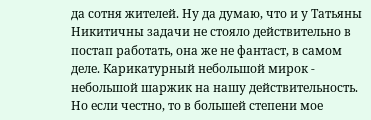да сотня жителей. Ну да думаю, что и у Татьяны Никитичны задачи не стояло действительно в постап работать, она же не фантаст, в самом деле. Карикатурный небольшой мирок - небольшой шаржик на нашу действительность. Но если честно, то в большей степени мое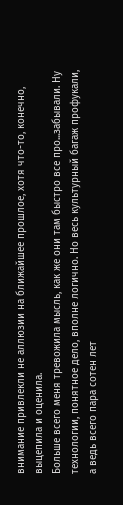внимание привлекли не аллюзии на ближайшее прошлое, хотя что-то, конечно, выцепила и оценила.
Больше всего меня тревожила мысль, как же они там быстро все про...забывали. Ну технологии, понятное дело, вполне логично. Но весь культурный багаж профукали, а ведь всего пара сотен лет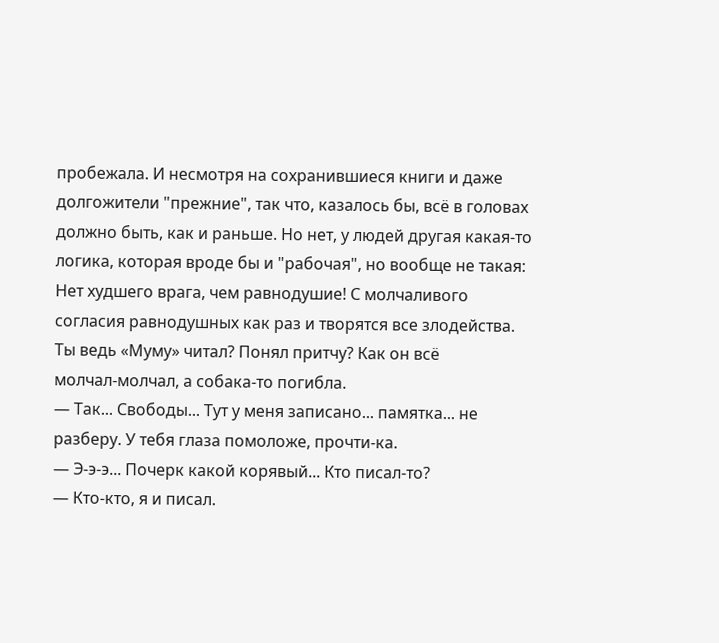пробежала. И несмотря на сохранившиеся книги и даже долгожители "прежние", так что, казалось бы, всё в головах должно быть, как и раньше. Но нет, у людей другая какая-то логика, которая вроде бы и "рабочая", но вообще не такая:
Нет худшего врага, чем равнодушие! С молчаливого согласия равнодушных как раз и творятся все злодейства. Ты ведь «Муму» читал? Понял притчу? Как он всё молчал‑молчал, а собака‑то погибла.
— Так... Свободы... Тут у меня записано... памятка... не разберу. У тебя глаза помоложе, прочти-ка.
— Э-э-э... Почерк какой корявый... Кто писал-то?
— Кто-кто, я и писал.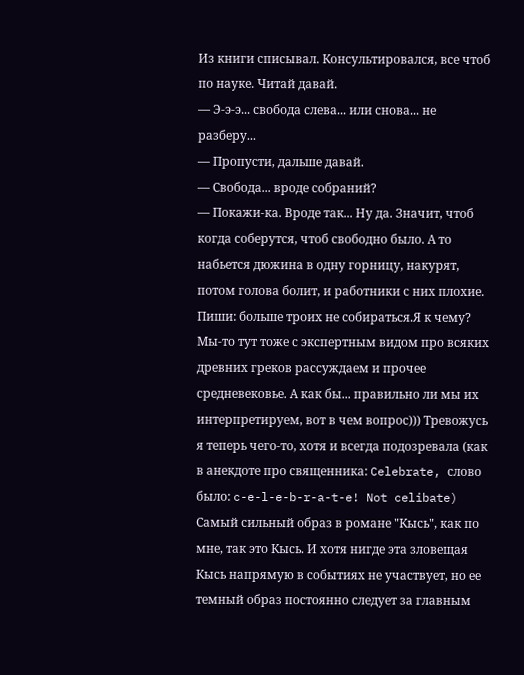Из книги списывал. Консультировался, все чтоб по науке. Читай давай.
— Э-э-э... свобода слева... или снова... не разберу...
— Пропусти, дальше давай.
— Свобода... вроде собраний?
— Покажи-ка. Вроде так... Ну да. Значит, чтоб когда соберутся, чтоб свободно было. А то набьется дюжина в одну горницу, накурят, потом голова болит, и работники с них плохие. Пиши: больше троих не собираться.Я к чему? Мы-то тут тоже с экспертным видом про всяких древних греков рассуждаем и прочее средневековье. А как бы... правильно ли мы их интерпретируем, вот в чем вопрос))) Тревожусь я теперь чего-то, хотя и всегда подозревала (как в анекдоте про священника: Celebrate, слово было: c-e-l-e-b-r-a-t-e! Not celibate)
Самый сильный образ в романе "Кысь", как по мне, так это Кысь. И хотя нигде эта зловещая Кысь напрямую в событиях не участвует, но ее темный образ постоянно следует за главным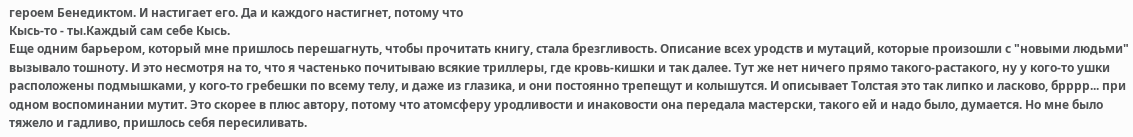героем Бенедиктом. И настигает его. Да и каждого настигнет, потому что
Кысь-то - ты.Каждый сам себе Кысь.
Еще одним барьером, который мне пришлось перешагнуть, чтобы прочитать книгу, стала брезгливость. Описание всех уродств и мутаций, которые произошли с "новыми людьми" вызывало тошноту. И это несмотря на то, что я частенько почитываю всякие триллеры, где кровь-кишки и так далее. Тут же нет ничего прямо такого-растакого, ну у кого-то ушки расположены подмышками, у кого-то гребешки по всему телу, и даже из глазика, и они постоянно трепещут и колышутся. И описывает Толстая это так липко и ласково, брррр... при одном воспоминании мутит. Это скорее в плюс автору, потому что атомсферу уродливости и инаковости она передала мастерски, такого ей и надо было, думается. Но мне было тяжело и гадливо, пришлось себя пересиливать.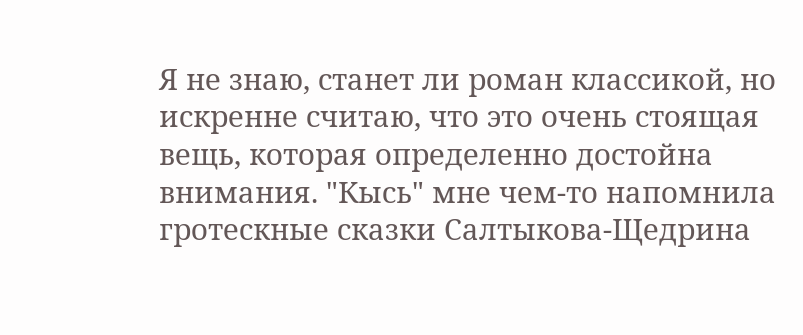Я не знаю, станет ли роман классикой, но искренне считаю, что это очень стоящая вещь, которая определенно достойна внимания. "Кысь" мне чем-то напомнила гротескные сказки Салтыкова-Щедрина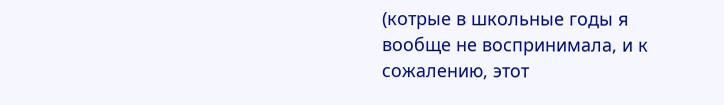(котрые в школьные годы я вообще не воспринимала, и к сожалению, этот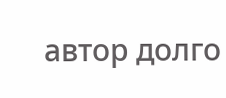автор долго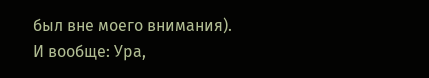был вне моего внимания).
И вообще: Ура,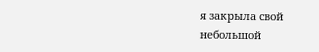я закрыла свой небольшой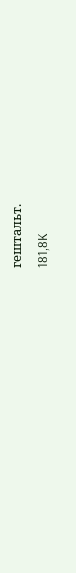гештальт.
181,8K